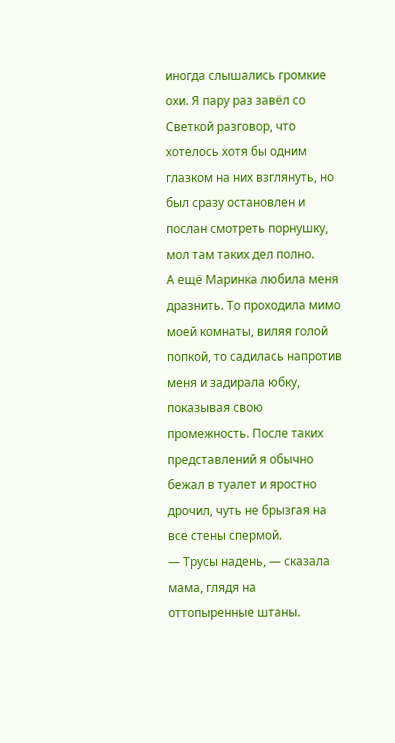иногда слышались громкие охи. Я пару раз завёл со Светкой разговор, что хотелось хотя бы одним глазком на них взглянуть, но был сразу остановлен и послан смотреть порнушку, мол там таких дел полно.
А ещё Маринка любила меня дразнить. То проходила мимо моей комнаты, виляя голой попкой, то садилась напротив меня и задирала юбку, показывая свою промежность. После таких представлений я обычно бежал в туалет и яростно дрочил, чуть не брызгая на все стены спермой.
— Трусы надень, — сказала мама, глядя на оттопыренные штаны.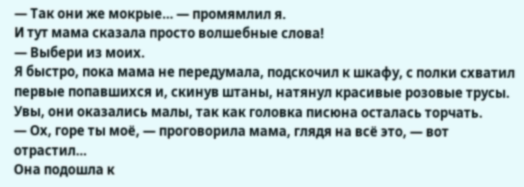— Так они же мокрые… — промямлил я.
И тут мама сказала просто волшебные слова!
— Выбери из моих.
Я быстро, пока мама не передумала, подскочил к шкафу, с полки схватил первые попавшихся и, скинув штаны, натянул красивые розовые трусы. Увы, они оказались малы, так как головка писюна осталась торчать.
— Ох, горе ты моё, — проговорила мама, глядя на всё это, — вот отрастил…
Она подошла к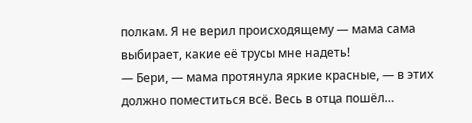полкам. Я не верил происходящему — мама сама выбирает, какие её трусы мне надеть!
— Бери, — мама протянула яркие красные, — в этих должно поместиться всё. Весь в отца пошёл…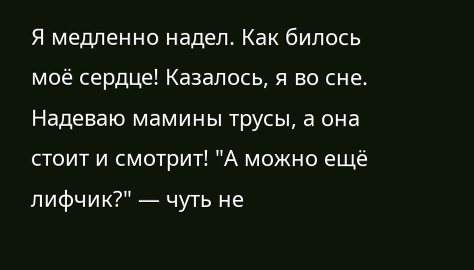Я медленно надел. Как билось моё сердце! Казалось, я во сне. Надеваю мамины трусы, а она стоит и смотрит! "А можно ещё лифчик?" — чуть не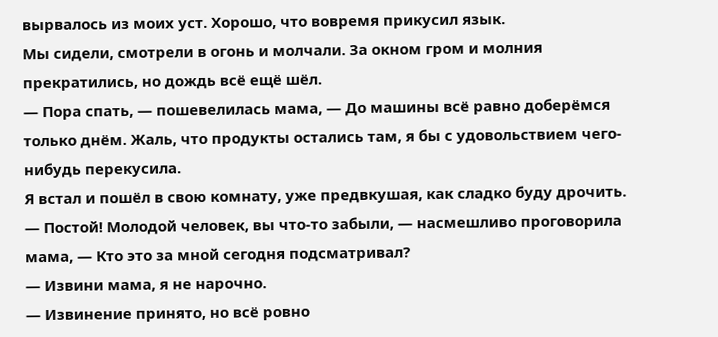вырвалось из моих уст. Хорошо, что вовремя прикусил язык.
Мы сидели, смотрели в огонь и молчали. За окном гром и молния прекратились, но дождь всё ещё шёл.
— Пора спать, — пошевелилась мама, — До машины всё равно доберёмся только днём. Жаль, что продукты остались там, я бы с удовольствием чего-нибудь перекусила.
Я встал и пошёл в свою комнату, уже предвкушая, как сладко буду дрочить.
— Постой! Молодой человек, вы что-то забыли, — насмешливо проговорила мама, — Кто это за мной сегодня подсматривал?
— Извини мама, я не нарочно.
— Извинение принято, но всё ровно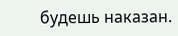будешь наказан.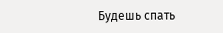Будешь спать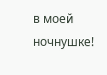в моей ночнушке!